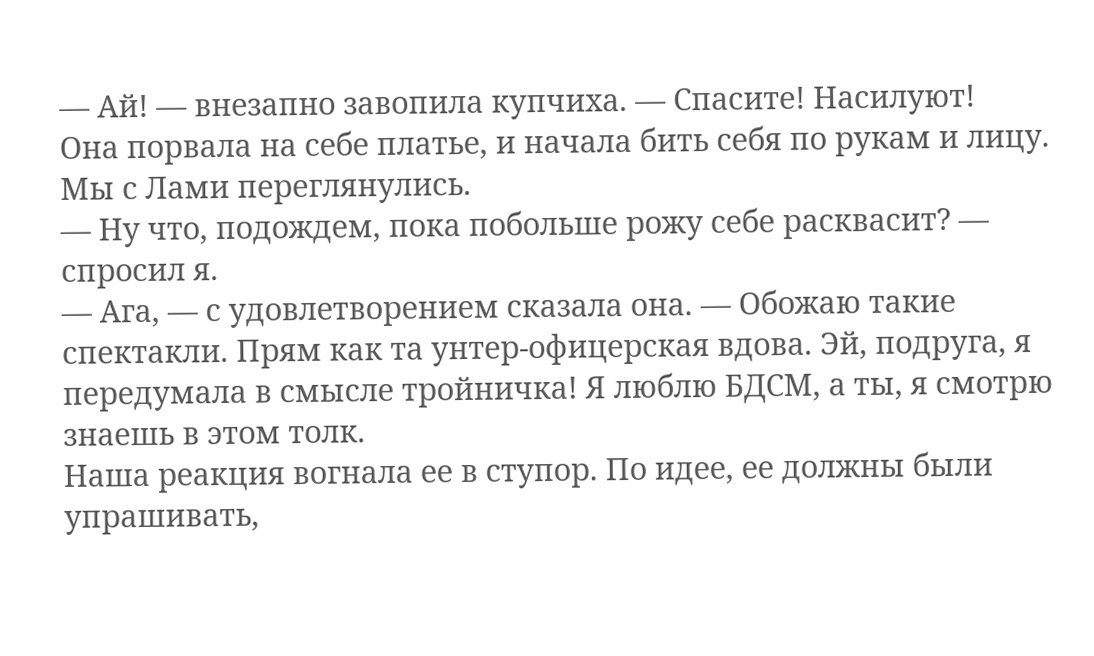— Ай! — внезапно завопила купчиха. — Спасите! Насилуют!
Она порвала на себе платье, и начала бить себя по рукам и лицу. Мы с Лами переглянулись.
— Ну что, подождем, пока побольше рожу себе расквасит? — спросил я.
— Ага, — с удовлетворением сказала она. — Обожаю такие спектакли. Прям как та унтер-офицерская вдова. Эй, подруга, я передумала в смысле тройничка! Я люблю БДСМ, а ты, я смотрю знаешь в этом толк.
Наша реакция вогнала ее в ступор. По идее, ее должны были упрашивать,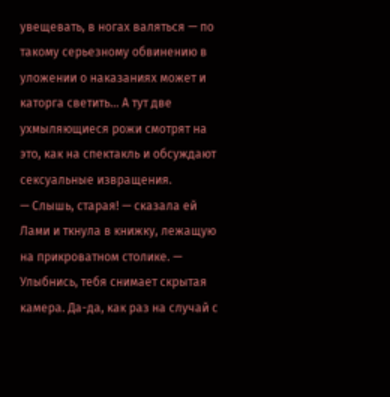увещевать, в ногах валяться — по такому серьезному обвинению в уложении о наказаниях может и каторга светить… А тут две ухмыляющиеся рожи смотрят на это, как на спектакль и обсуждают сексуальные извращения.
— Слышь, старая! — сказала ей Лами и ткнула в книжку, лежащую на прикроватном столике. — Улыбнись, тебя снимает скрытая камера. Да-да, как раз на случай с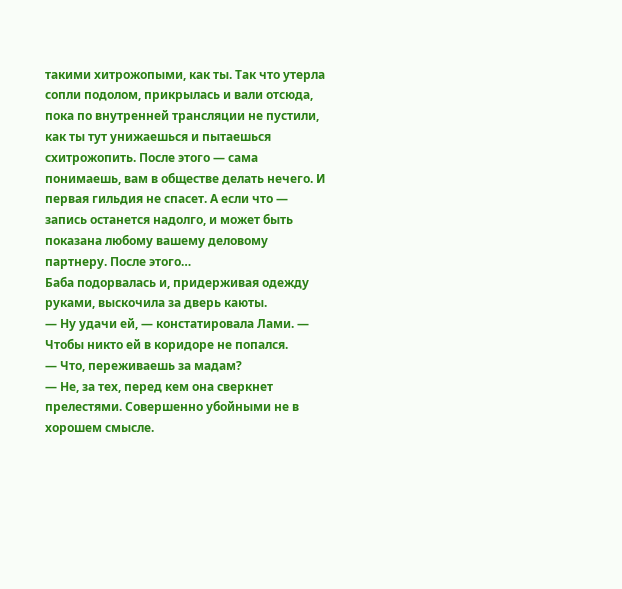такими хитрожопыми, как ты. Так что утерла сопли подолом, прикрылась и вали отсюда, пока по внутренней трансляции не пустили, как ты тут унижаешься и пытаешься схитрожопить. После этого — сама понимаешь, вам в обществе делать нечего. И первая гильдия не спасет. А если что — запись останется надолго, и может быть показана любому вашему деловому партнеру. После этого…
Баба подорвалась и, придерживая одежду руками, выскочила за дверь каюты.
— Ну удачи ей, — констатировала Лами. — Чтобы никто ей в коридоре не попался.
— Что, переживаешь за мадам?
— Не, за тех, перед кем она сверкнет прелестями. Совершенно убойными не в хорошем смысле.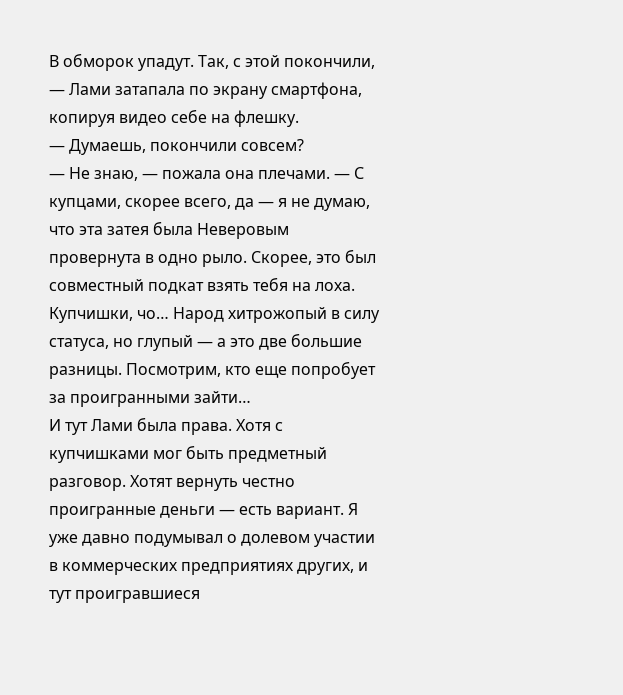В обморок упадут. Так, с этой покончили, — Лами затапала по экрану смартфона, копируя видео себе на флешку.
— Думаешь, покончили совсем?
— Не знаю, — пожала она плечами. — С купцами, скорее всего, да — я не думаю, что эта затея была Неверовым провернута в одно рыло. Скорее, это был совместный подкат взять тебя на лоха. Купчишки, чо… Народ хитрожопый в силу статуса, но глупый — а это две большие разницы. Посмотрим, кто еще попробует за проигранными зайти…
И тут Лами была права. Хотя с купчишками мог быть предметный разговор. Хотят вернуть честно проигранные деньги — есть вариант. Я уже давно подумывал о долевом участии в коммерческих предприятиях других, и тут проигравшиеся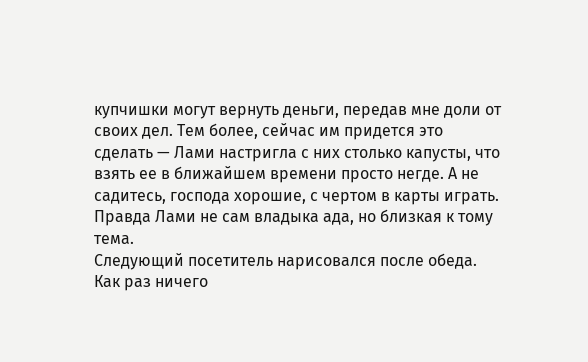купчишки могут вернуть деньги, передав мне доли от своих дел. Тем более, сейчас им придется это сделать — Лами настригла с них столько капусты, что взять ее в ближайшем времени просто негде. А не садитесь, господа хорошие, с чертом в карты играть. Правда Лами не сам владыка ада, но близкая к тому тема.
Следующий посетитель нарисовался после обеда. Как раз ничего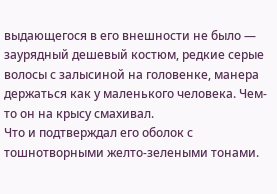выдающегося в его внешности не было — заурядный дешевый костюм, редкие серые волосы с залысиной на головенке, манера держаться как у маленького человека. Чем-то он на крысу смахивал.
Что и подтверждал его оболок с тошнотворными желто-зелеными тонами.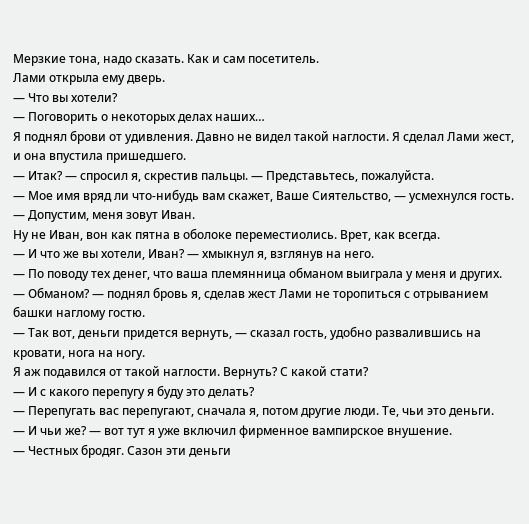Мерзкие тона, надо сказать. Как и сам посетитель.
Лами открыла ему дверь.
— Что вы хотели?
— Поговорить о некоторых делах наших…
Я поднял брови от удивления. Давно не видел такой наглости. Я сделал Лами жест, и она впустила пришедшего.
— Итак? — спросил я, скрестив пальцы. — Представьтесь, пожалуйста.
— Мое имя вряд ли что-нибудь вам скажет, Ваше Сиятельство, — усмехнулся гость. — Допустим, меня зовут Иван.
Ну не Иван, вон как пятна в оболоке переместиолись. Врет, как всегда.
— И что же вы хотели, Иван? — хмыкнул я, взглянув на него.
— По поводу тех денег, что ваша племянница обманом выиграла у меня и других.
— Обманом? — поднял бровь я, сделав жест Лами не торопиться с отрыванием башки наглому гостю.
— Так вот, деньги придется вернуть, — сказал гость, удобно развалившись на кровати, нога на ногу.
Я аж подавился от такой наглости. Вернуть? С какой стати?
— И с какого перепугу я буду это делать?
— Перепугать вас перепугают, сначала я, потом другие люди. Те, чьи это деньги.
— И чьи же? — вот тут я уже включил фирменное вампирское внушение.
— Честных бродяг. Сазон эти деньги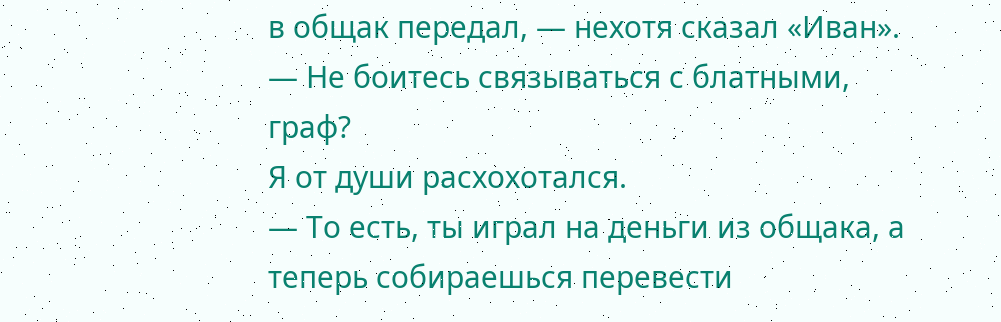в общак передал, — нехотя сказал «Иван». — Не боитесь связываться с блатными, граф?
Я от души расхохотался.
— То есть, ты играл на деньги из общака, а теперь собираешься перевести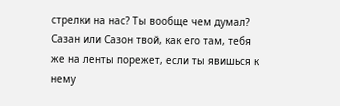стрелки на нас? Ты вообще чем думал? Сазан или Сазон твой, как его там, тебя же на ленты порежет, если ты явишься к нему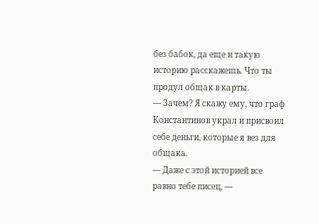без бабок, да еще и такую историю расскажешь. Что ты продул общак в карты.
— Зачем? Я скажу ему, что граф Константинов украл и присвоил себе деньги, которые я вез для общака.
— Даже с этой историей все равно тебе писец, —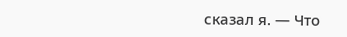сказал я. — Что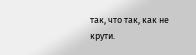так, что так, как не крути.